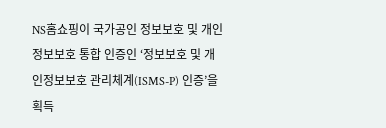NS홈쇼핑이 국가공인 정보보호 및 개인정보보호 통합 인증인 ‘정보보호 및 개인정보보호 관리체계(ISMS-P) 인증’을 획득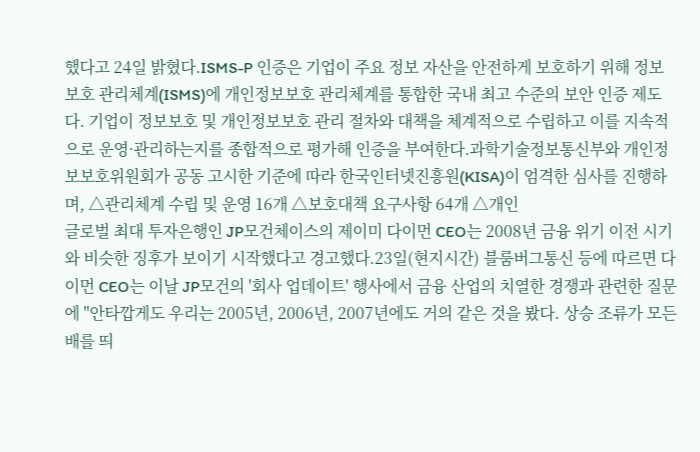했다고 24일 밝혔다.ISMS-P 인증은 기업이 주요 정보 자산을 안전하게 보호하기 위해 정보보호 관리체계(ISMS)에 개인정보보호 관리체계를 통합한 국내 최고 수준의 보안 인증 제도다. 기업이 정보보호 및 개인정보보호 관리 절차와 대책을 체계적으로 수립하고 이를 지속적으로 운영·관리하는지를 종합적으로 평가해 인증을 부여한다.과학기술정보통신부와 개인정보보호위원회가 공동 고시한 기준에 따라 한국인터넷진흥원(KISA)이 엄격한 심사를 진행하며, △관리체계 수립 및 운영 16개 △보호대책 요구사항 64개 △개인
글로벌 최대 투자은행인 JP모건체이스의 제이미 다이먼 CEO는 2008년 금융 위기 이전 시기와 비슷한 징후가 보이기 시작했다고 경고했다.23일(현지시간) 블룸버그통신 등에 따르면 다이먼 CEO는 이날 JP모건의 '회사 업데이트' 행사에서 금융 산업의 치열한 경쟁과 관련한 질문에 "안타깝게도 우리는 2005년, 2006년, 2007년에도 거의 같은 것을 봤다. 상승 조류가 모든 배를 띄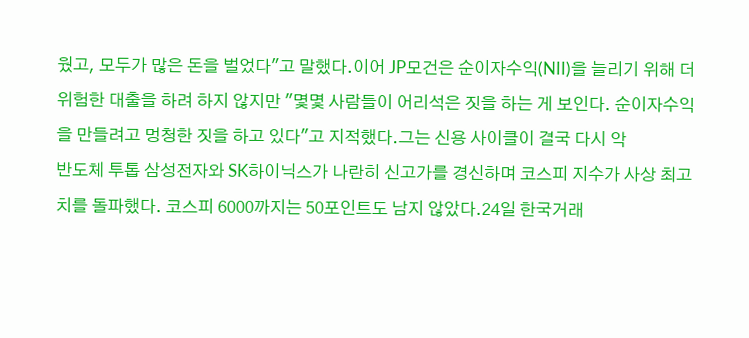웠고, 모두가 많은 돈을 벌었다"고 말했다.이어 JP모건은 순이자수익(NII)을 늘리기 위해 더 위험한 대출을 하려 하지 않지만 "몇몇 사람들이 어리석은 짓을 하는 게 보인다. 순이자수익을 만들려고 멍청한 짓을 하고 있다"고 지적했다.그는 신용 사이클이 결국 다시 악
반도체 투톱 삼성전자와 SK하이닉스가 나란히 신고가를 경신하며 코스피 지수가 사상 최고치를 돌파했다. 코스피 6000까지는 50포인트도 남지 않았다.24일 한국거래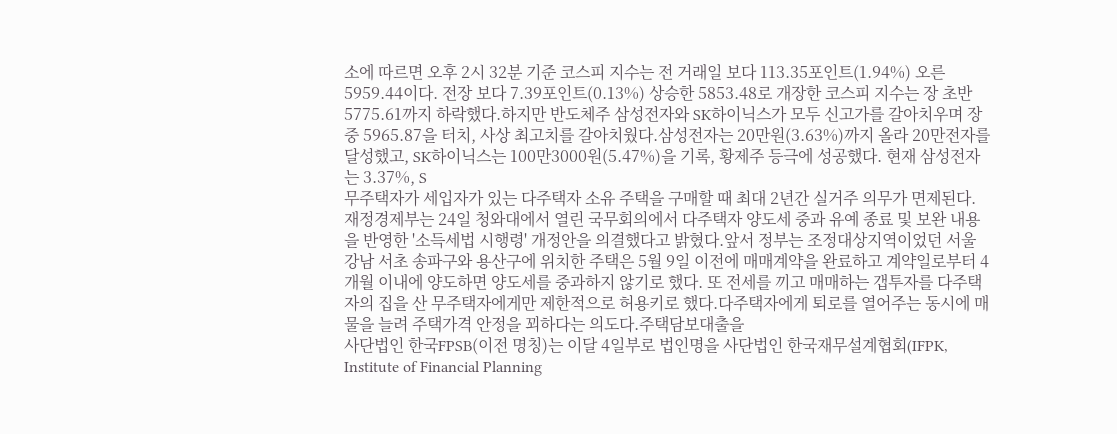소에 따르면 오후 2시 32분 기준 코스피 지수는 전 거래일 보다 113.35포인트(1.94%) 오른 5959.44이다. 전장 보다 7.39포인트(0.13%) 상승한 5853.48로 개장한 코스피 지수는 장 초반 5775.61까지 하락했다.하지만 반도체주 삼성전자와 SK하이닉스가 모두 신고가를 갈아치우며 장중 5965.87을 터치, 사상 최고치를 갈아치웠다.삼성전자는 20만원(3.63%)까지 올라 20만전자를 달성했고, SK하이닉스는 100만3000원(5.47%)을 기록, 황제주 등극에 성공했다. 현재 삼성전자는 3.37%, S
무주택자가 세입자가 있는 다주택자 소유 주택을 구매할 때 최대 2년간 실거주 의무가 면제된다. 재정경제부는 24일 청와대에서 열린 국무회의에서 다주택자 양도세 중과 유예 종료 및 보완 내용을 반영한 '소득세법 시행령' 개정안을 의결했다고 밝혔다.앞서 정부는 조정대상지역이었던 서울 강남 서초 송파구와 용산구에 위치한 주택은 5월 9일 이전에 매매계약을 완료하고 계약일로부터 4개월 이내에 양도하면 양도세를 중과하지 않기로 했다. 또 전세를 끼고 매매하는 갭투자를 다주택자의 집을 산 무주택자에게만 제한적으로 허용키로 했다.다주택자에게 퇴로를 열어주는 동시에 매물을 늘려 주택가격 안정을 꾀하다는 의도다.주택담보대출을
사단법인 한국FPSB(이전 명칭)는 이달 4일부로 법인명을 사단법인 한국재무설계협회(IFPK, Institute of Financial Planning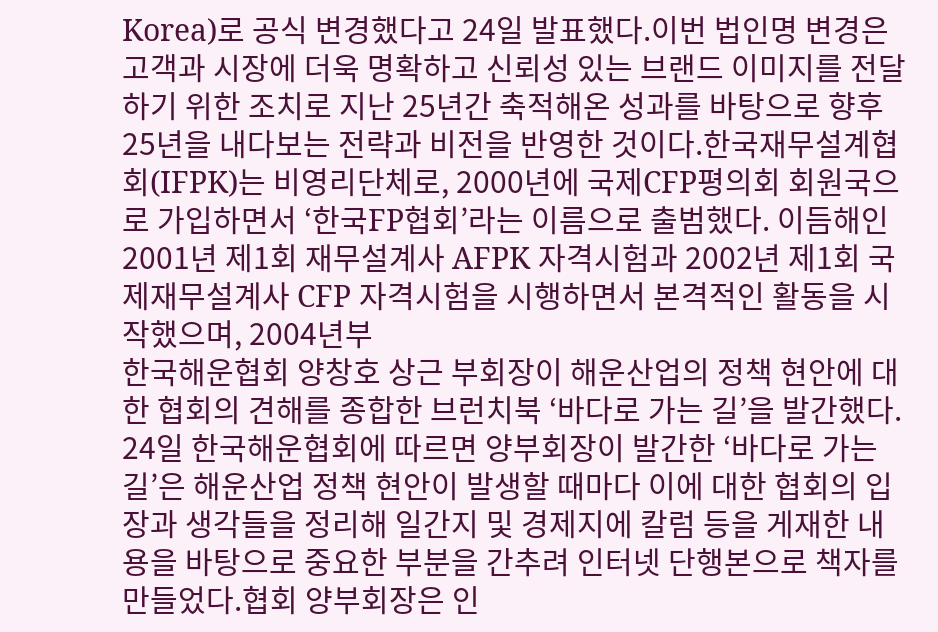Korea)로 공식 변경했다고 24일 발표했다.이번 법인명 변경은 고객과 시장에 더욱 명확하고 신뢰성 있는 브랜드 이미지를 전달하기 위한 조치로 지난 25년간 축적해온 성과를 바탕으로 향후 25년을 내다보는 전략과 비전을 반영한 것이다.한국재무설계협회(IFPK)는 비영리단체로, 2000년에 국제CFP평의회 회원국으로 가입하면서 ‘한국FP협회’라는 이름으로 출범했다. 이듬해인 2001년 제1회 재무설계사 AFPK 자격시험과 2002년 제1회 국제재무설계사 CFP 자격시험을 시행하면서 본격적인 활동을 시작했으며, 2004년부
한국해운협회 양창호 상근 부회장이 해운산업의 정책 현안에 대한 협회의 견해를 종합한 브런치북 ‘바다로 가는 길’을 발간했다. 24일 한국해운협회에 따르면 양부회장이 발간한 ‘바다로 가는 길’은 해운산업 정책 현안이 발생할 때마다 이에 대한 협회의 입장과 생각들을 정리해 일간지 및 경제지에 칼럼 등을 게재한 내용을 바탕으로 중요한 부분을 간추려 인터넷 단행본으로 책자를 만들었다.협회 양부회장은 인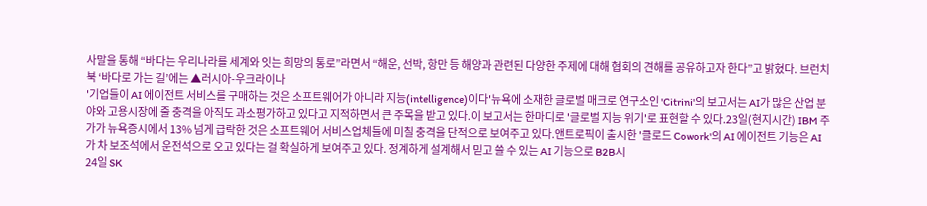사말을 통해 “바다는 우리나라를 세계와 잇는 희망의 통로”라면서 “해운, 선박, 항만 등 해양과 관련된 다양한 주제에 대해 협회의 견해를 공유하고자 한다”고 밝혔다. 브런치북 ‘바다로 가는 길’에는 ▲러시아-우크라이나
'기업들이 AI 에이전트 서비스를 구매하는 것은 소프트웨어가 아니라 지능(intelligence)이다'뉴욕에 소재한 글로벌 매크로 연구소인 'Citrini'의 보고서는 AI가 많은 산업 분야와 고용시장에 줄 충격을 아직도 과소평가하고 있다고 지적하면서 큰 주목을 받고 있다.이 보고서는 한마디로 '글로벌 지능 위기'로 표현할 수 있다.23일(현지시간) IBM 주가가 뉴욕증시에서 13% 넘게 급락한 것은 소프트웨어 서비스업체들에 미칠 충격을 단적으로 보여주고 있다.앤트로픽이 출시한 '클로드 Cowork'의 AI 에이전트 기능은 AI가 차 보조석에서 운전석으로 오고 있다는 걸 확실하게 보여주고 있다. 정계하게 설계해서 믿고 쓸 수 있는 AI 기능으로 B2B시
24일 SK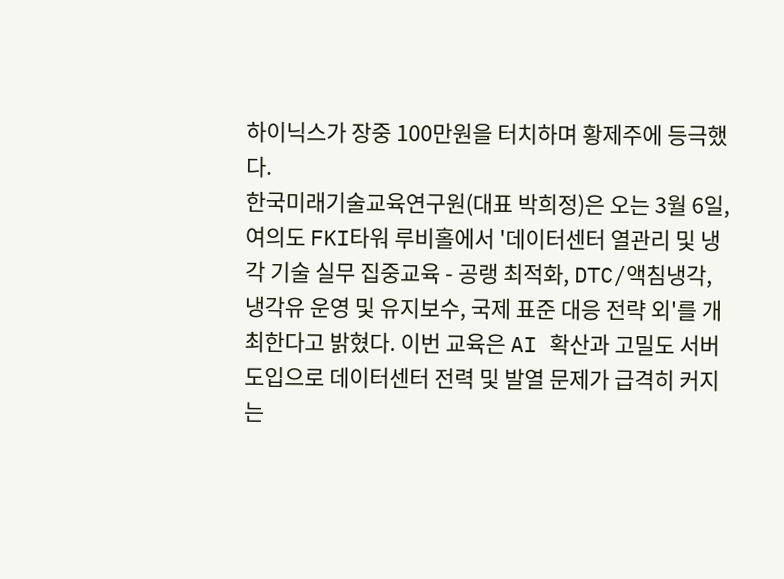하이닉스가 장중 100만원을 터치하며 황제주에 등극했다.
한국미래기술교육연구원(대표 박희정)은 오는 3월 6일, 여의도 FKI타워 루비홀에서 '데이터센터 열관리 및 냉각 기술 실무 집중교육 - 공랭 최적화, DTC/액침냉각, 냉각유 운영 및 유지보수, 국제 표준 대응 전략 외'를 개최한다고 밝혔다. 이번 교육은 AI 확산과 고밀도 서버 도입으로 데이터센터 전력 및 발열 문제가 급격히 커지는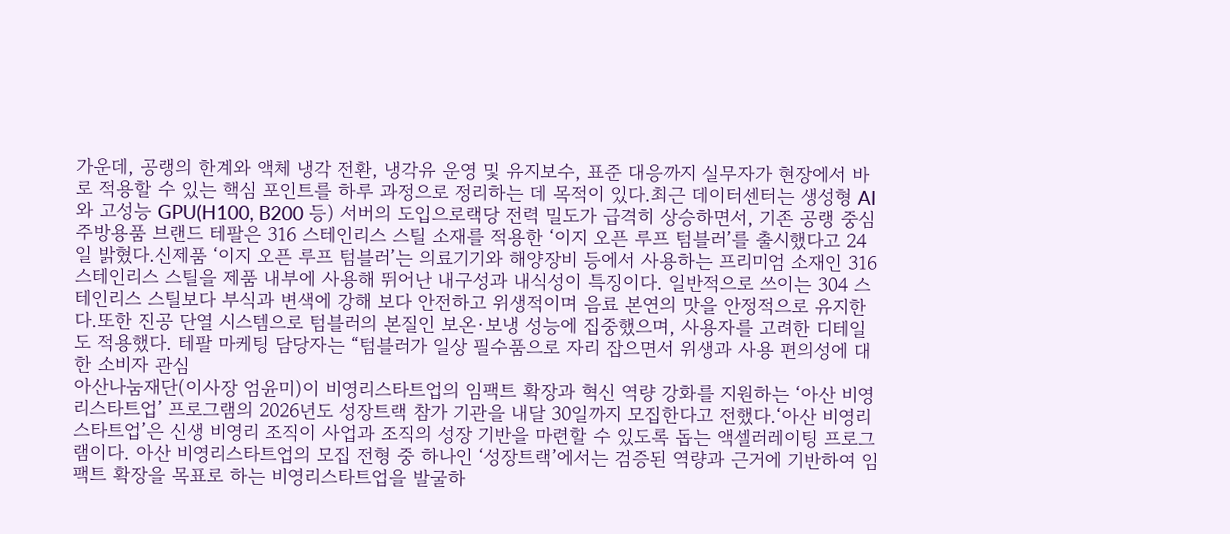가운데, 공랭의 한계와 액체 냉각 전환, 냉각유 운영 및 유지보수, 표준 대응까지 실무자가 현장에서 바로 적용할 수 있는 핵심 포인트를 하루 과정으로 정리하는 데 목적이 있다.최근 데이터센터는 생성형 AI와 고성능 GPU(H100, B200 등) 서버의 도입으로랙당 전력 밀도가 급격히 상승하면서, 기존 공랭 중심
주방용품 브랜드 테팔은 316 스테인리스 스틸 소재를 적용한 ‘이지 오픈 루프 텀블러’를 출시했다고 24일 밝혔다.신제품 ‘이지 오픈 루프 텀블러’는 의료기기와 해양장비 등에서 사용하는 프리미엄 소재인 316 스테인리스 스틸을 제품 내부에 사용해 뛰어난 내구성과 내식성이 특징이다. 일반적으로 쓰이는 304 스테인리스 스틸보다 부식과 변색에 강해 보다 안전하고 위생적이며 음료 본연의 맛을 안정적으로 유지한다.또한 진공 단열 시스템으로 텀블러의 본질인 보온·보냉 성능에 집중했으며, 사용자를 고려한 디테일도 적용했다. 테팔 마케팅 담당자는 “텀블러가 일상 필수품으로 자리 잡으면서 위생과 사용 편의성에 대한 소비자 관심
아산나눔재단(이사장 엄윤미)이 비영리스타트업의 임팩트 확장과 혁신 역량 강화를 지원하는 ‘아산 비영리스타트업’ 프로그램의 2026년도 성장트랙 참가 기관을 내달 30일까지 모집한다고 전했다.‘아산 비영리스타트업’은 신생 비영리 조직이 사업과 조직의 성장 기반을 마련할 수 있도록 돕는 액셀러레이팅 프로그램이다. 아산 비영리스타트업의 모집 전형 중 하나인 ‘성장트랙’에서는 검증된 역량과 근거에 기반하여 임팩트 확장을 목표로 하는 비영리스타트업을 발굴하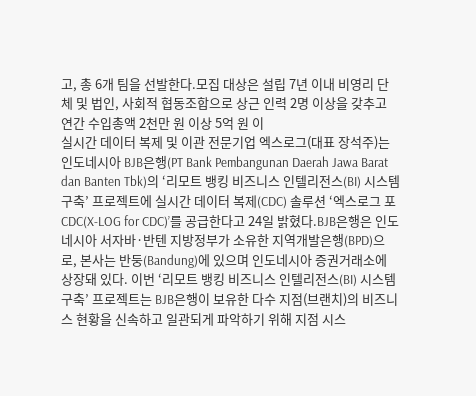고, 총 6개 팀을 선발한다.모집 대상은 설립 7년 이내 비영리 단체 및 법인, 사회적 협동조합으로 상근 인력 2명 이상을 갖추고 연간 수입총액 2천만 원 이상 5억 원 이
실시간 데이터 복제 및 이관 전문기업 엑스로그(대표 장석주)는 인도네시아 BJB은행(PT Bank Pembangunan Daerah Jawa Barat dan Banten Tbk)의 ‘리모트 뱅킹 비즈니스 인텔리전스(BI) 시스템 구축’ 프로젝트에 실시간 데이터 복제(CDC) 솔루션 ‘엑스로그 포 CDC(X-LOG for CDC)’를 공급한다고 24일 밝혔다.BJB은행은 인도네시아 서자바·반텐 지방정부가 소유한 지역개발은행(BPD)으로, 본사는 반둥(Bandung)에 있으며 인도네시아 증권거래소에 상장돼 있다. 이번 ‘리모트 뱅킹 비즈니스 인텔리전스(BI) 시스템 구축’ 프로젝트는 BJB은행이 보유한 다수 지점(브랜치)의 비즈니스 현황을 신속하고 일관되게 파악하기 위해 지점 시스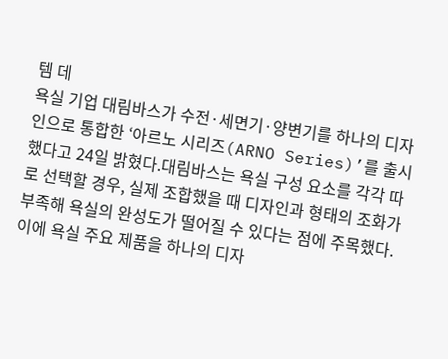템 데
욕실 기업 대림바스가 수전·세면기·양변기를 하나의 디자인으로 통합한 ‘아르노 시리즈(ARNO Series)’를 출시했다고 24일 밝혔다.대림바스는 욕실 구성 요소를 각각 따로 선택할 경우, 실제 조합했을 때 디자인과 형태의 조화가 부족해 욕실의 완성도가 떨어질 수 있다는 점에 주목했다. 이에 욕실 주요 제품을 하나의 디자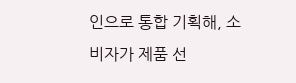인으로 통합 기획해, 소비자가 제품 선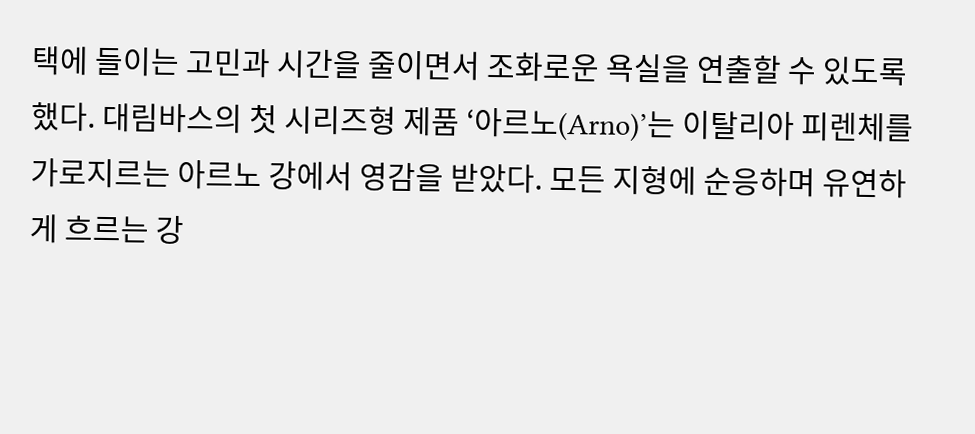택에 들이는 고민과 시간을 줄이면서 조화로운 욕실을 연출할 수 있도록 했다. 대림바스의 첫 시리즈형 제품 ‘아르노(Arno)’는 이탈리아 피렌체를 가로지르는 아르노 강에서 영감을 받았다. 모든 지형에 순응하며 유연하게 흐르는 강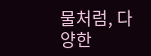물처럼, 다양한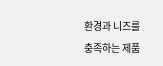환경과 니즈를 충족하는 제품